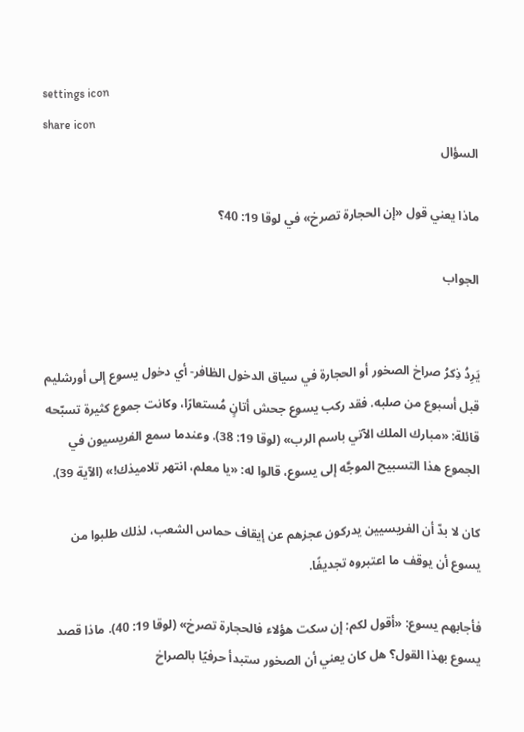settings icon
share icon
السؤال

ماذا يعني قول «إن الحجارة تصرخ» في لوقا 19: 40؟

الجواب


يَرِدُ ذِكرُ صراخ الصخور أو الحجارة في سياق الدخول الظافر- أي دخول يسوع إلى أورشليم قبل أسبوع من صلبه. فقد ركب يسوع جحش أتانٍ مُستعارًا، وكانت جموع كثيرة تسبّحه قائلة: «مبارك الملك الآتي باسم الرب» (لوقا 19: 38). وعندما سمع الفريسيون في الجموع هذا التسبيح الموجَّه إلى يسوع، قالوا له: «يا معلم، انتهر تلاميذك!» (الآية 39).

كان لا بدّ أن الفريسيين يدركون عجزهم عن إيقاف حماس الشعب، لذلك طلبوا من يسوع أن يوقف ما اعتبروه تجديفًا.

فأجابهم يسوع: «أقول لكم: إن سكت هؤلاء فالحجارة تصرخ» (لوقا 19: 40). ماذا قصد يسوع بهذا القول؟ هل كان يعني أن الصخور ستبدأ حرفيًا بالصراخ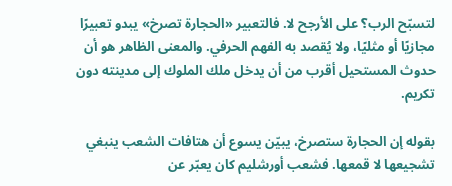لتسبّح الرب؟ على الأرجح لا. فالتعبير «الحجارة تصرخ» يبدو تعبيرًا مجازيًا أو مثليًا، ولا يُقصد به الفهم الحرفي. والمعنى الظاهر هو أن حدوث المستحيل أقرب من أن يدخل ملك الملوك إلى مدينته دون تكريم.

بقوله إن الحجارة ستصرخ، يبيّن يسوع أن هتافات الشعب ينبغي تشجيعها لا قمعها. فشعب أورشليم كان يعبّر عن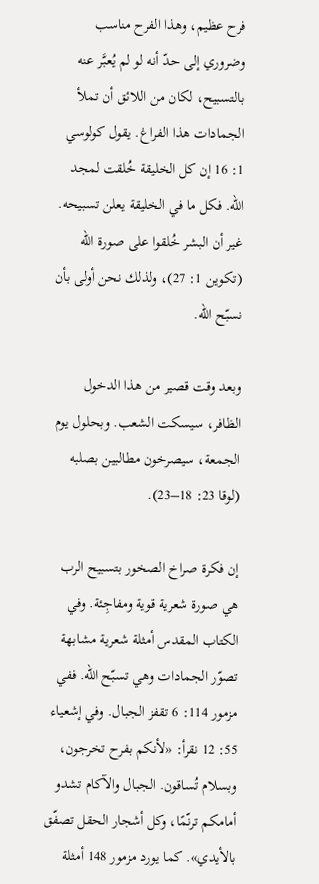فرح عظيم، وهذا الفرح مناسب وضروري إلى حدّ أنه لو لم يُعبَّر عنه بالتسبيح، لكان من اللائق أن تملأ الجمادات هذا الفراغ. يقول كولوسي 1: 16 إن كل الخليقة خُلقت لمجد الله. فكل ما في الخليقة يعلن تسبيحه. غير أن البشر خُلقوا على صورة الله (تكوين 1: 27)، ولذلك نحن أولى بأن نسبّح الله.

وبعد وقت قصير من هذا الدخول الظافر، سيسكت الشعب. وبحلول يوم الجمعة، سيصرخون مطالبين بصلبه (لوقا 23: 18–23).

إن فكرة صراخ الصخور بتسبيح الرب هي صورة شعرية قوية ومفاجِئة. وفي الكتاب المقدس أمثلة شعرية مشابهة تصوّر الجمادات وهي تسبّح الله. ففي مزمور 114: 6 تقفز الجبال. وفي إشعياء 55: 12 نقرأ: «لأنكم بفرح تخرجون، وبسلام تُساقون. الجبال والآكام تشدو أمامكم ترنّمًا، وكل أشجار الحقل تصفّق بالأيدي». كما يورد مزمور 148 أمثلة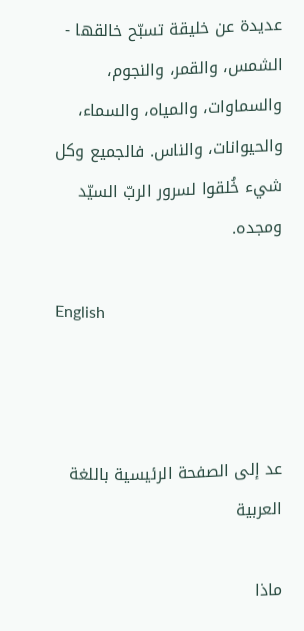عديدة عن خليقة تسبّح خالقها - الشمس، والقمر، والنجوم، والسماوات، والمياه، والسماء، والحيوانات، والناس. فالجميع وكل شيء خُلقوا لسرور الربّ السيّد ومجده.

English



عد إلى الصفحة الرئيسية باللغة العربية

ماذا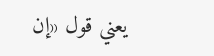يعني قول «إن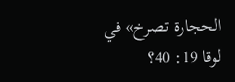الحجارة تصرخ» في لوقا 19: 40؟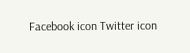Facebook icon Twitter icon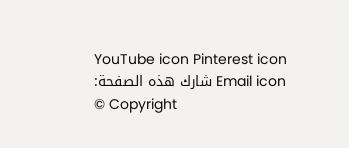YouTube icon Pinterest icon Email icon شارك هذه الصفحة:
© Copyright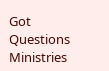Got Questions Ministries